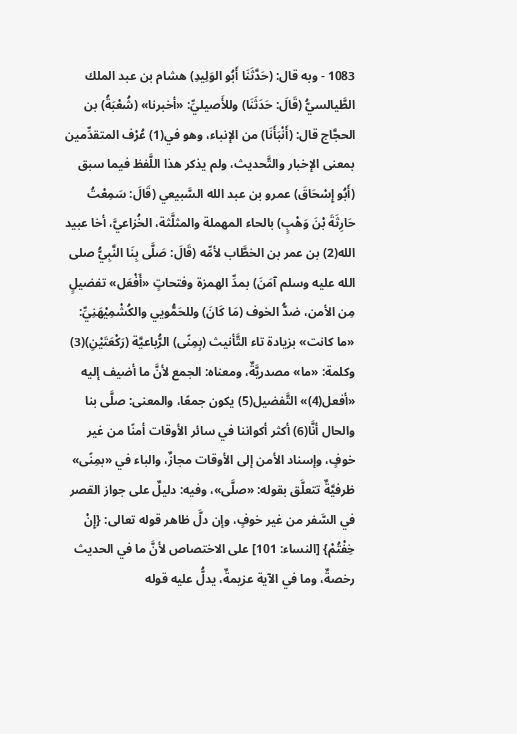1083 - وبه قال: (حَدَّثَنَا أَبُو الوَلِيدِ) هشام بن عبد الملك الطَّيالسيُّ (قَالَ: حَدَثَنَا) وللأَصيليِّ: «أخبرنا» (شُعْبَةُ) بن الحجَّاج قال: (أَنْبَأَنَا) من الإنباء، وهو في(1) عُرْف المتقدِّمين بمعنى الإخبار والتَّحديث، ولم يذكر هذا اللَّفظ فيما سبق (أَبُو إِسْحَاقَ) عمرو بن عبد الله السَّبيعي (قَالَ: سَمِعْتُ حَارِثَةَ بْنَ وَهْبٍ) بالحاء المهملة والمثلَّثة، الخُزاعيَّ، أخا عبيد الله(2) بن عمر بن الخطَّاب لأمِّه (قَالَ: صَلَّى بِنَا النَّبِيُّ صلى الله عليه وسلم آمَنَ) بمدِّ الهمزة وفتحاتٍ «أَفْعَل» تفضيلٍ مِن الأمن، ضدُّ الخوف (مَا كَانَ) وللحَمُّويي والكُشْمِيْهَنِيِّ: «ما كانت» بزيادة تاء التَّأنيث (بِمِنًى) الرُّباعيَّة (رَكْعَتَيْنِ)(3) وكلمة: «ما» مصدريَّةٌ، ومعناه: الجمع لأنَّ ما أضيف إليه «أفعل(4)» التَّفضيل(5) يكون جمعًا، والمعنى: صلَّى بنا والحال أنَّا(6) أكثر أكواننا في سائر الأوقات أمنًا من غير خوفٍ، وإسناد الأمن إلى الأوقات مجازٌ، والباء في «بمِنًى» ظرفيَّةٌ تتعلَّق بقوله: «صلَّى»، وفيه: دليلٌ على جواز القصر في السَّفر من غير خوفٍ، وإن دلَّ ظاهر قوله تعالى: {إِنْ خِفْتُمْ} [النساء: 101] على الاختصاص لأنَّ ما في الحديث رخصةٌ، وما في الآية عزيمةٌ، يدلُّ عليه قوله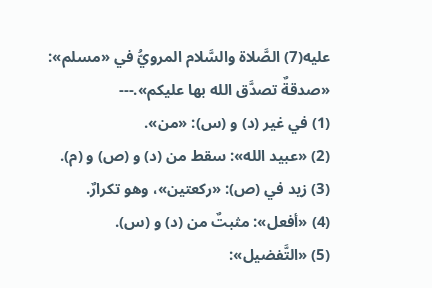عليه(7) الصَّلاة والسَّلام المرويُّ في «مسلم»: «صدقةٌ تصدَّق الله بها عليكم».---
(1) في غير (د) و (س): «من».
(2) «عبيد الله»: سقط من (د) و (ص) و (م).
(3) زيد في (ص): «ركعتين»، وهو تكرارٌ.
(4) «أفعل»: مثبتٌ من (د) و (س).
(5) «التَّفضيل»: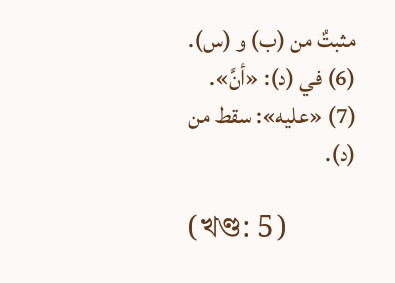مثبتٌ من (ب) و (س).
(6) في (د): «أنَّ».
(7) «عليه»: سقط من (د).

(খণ্ড: 5)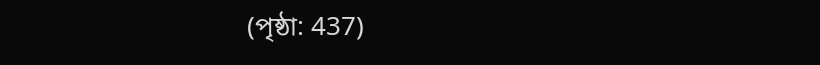(পৃষ্ঠা: 437)